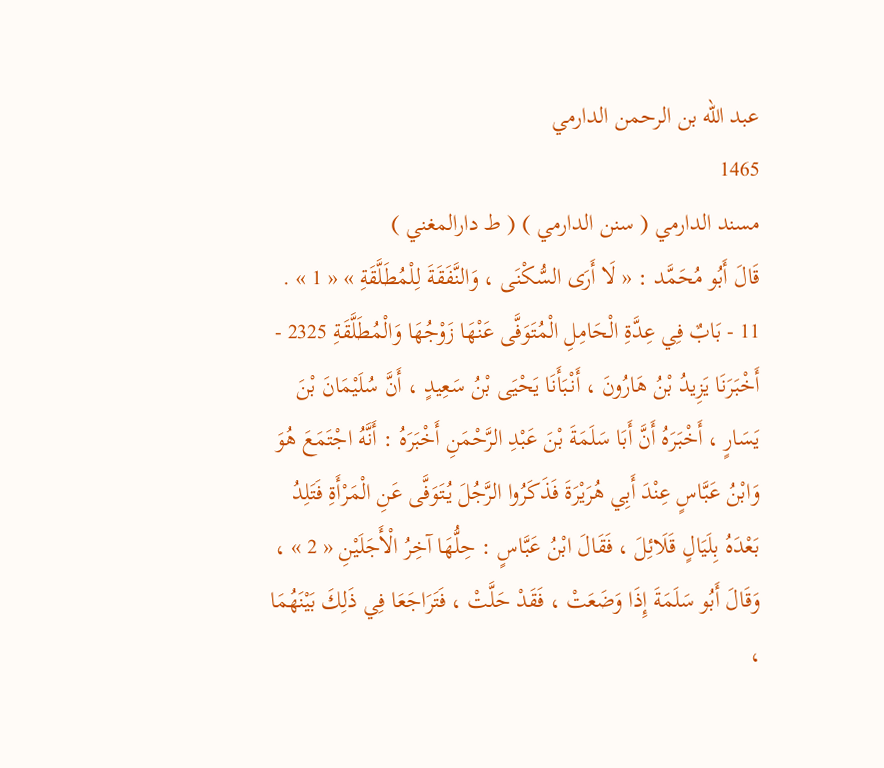عبد الله بن الرحمن الدارمي
1465
مسند الدارمي ( سنن الدارمي ) ( ط دارالمغني )
قَالَ أَبُو مُحَمَّد : « لَا أَرَى السُّكْنَى ، وَالنَّفَقَةَ لِلْمُطَلَّقَةِ » « 1 » . 11 - بَابٌ فِي عِدَّةِ الْحَامِلِ الْمُتَوَفَّى عَنْهَا زَوْجُهَا وَالْمُطَلَّقَةِ 2325 - أَخْبَرَنَا يَزِيدُ بْنُ هَارُونَ ، أَنْبَأَنَا يَحْيَى بْنُ سَعِيدٍ ، أَنَّ سُلَيْمَانَ بْنَ يَسَارٍ ، أَخْبَرَهُ أَنَّ أَبَا سَلَمَةَ بْنَ عَبْدِ الرَّحْمَنِ أَخْبَرَهُ : أَنَّهُ اجْتَمَعَ هُوَ وَابْنُ عَبَّاسٍ عِنْدَ أَبِي هُرَيْرَةَ فَذَكَرُوا الرَّجُلَ يُتَوَفَّى عَنِ الْمَرْأَةِ فَتَلِدُ بَعْدَهُ بِلَيَالٍ قَلَائِلَ ، فَقَالَ ابْنُ عَبَّاسٍ : حِلُّهَا آخِرُ الْأَجَلَيْنِ « 2 » ، وَقَالَ أَبُو سَلَمَةَ إِذَا وَضَعَتْ ، فَقَدْ حَلَّتْ ، فَتَرَاجَعَا فِي ذَلِكَ بَيْنَهُمَا ،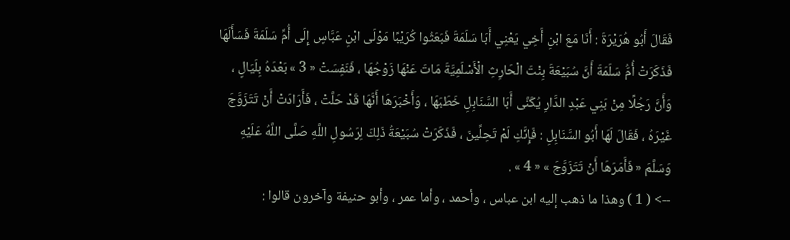فَقَالَ أَبُو هُرَيْرَةَ : أَنَا مَعَ ابْنِ أَخِي يَعْنِي أَبَا سَلَمَةَ فَبَعَثُوا كُرَيْبًا مَوْلَى ابْنِ عَبَّاسٍ إِلَى أُمِّ سَلَمَةَ فَسَأَلَهَا فَذَكَرَتْ أُمُّ سَلَمَةَ أَنَّ سُبَيْعَةَ بِنْتَ الْحَارِثِ الْأَسْلَمِيَّةَ مَاتَ عَنْهَا زَوْجُهَا ، فَنَفِسَتْ « 3 » بَعْدَهُ بِلَيَالٍ ، وَأَنَّ رَجُلًا مِنْ بَنِي عَبْدِ الدَّارِ يُكَنَّى أَبَا السَّنَابِلِ خَطَبَهَا ، وَأَخْبَرَهَا أَنَّهَا قَدْ حَلَّتْ ، فَأَرَادَتْ أَنْ تَتَزَوَّجَ غَيْرَهُ ، فَقَالَ لَهَا أَبُو السَّنَابِلِ : فَإِنَّكِ لَمْ تَحِلِّينَ ، فَذَكَرَتْ سُبَيْعَةُ ذَلِكَ لِرَسُولِ اللَّهِ صَلَّى اللَّهُ عَلَيْهِ وَسَلَّمَ « فَأَمَرَهَا أَنْ تَتَزَوَّجَ » « 4 » .
--> ( 1 ) وهذا ما ذهب إليه ابن عباس ، وأحمد ، وأما عمر ، وأبو حنيفة وآخرون قالوا :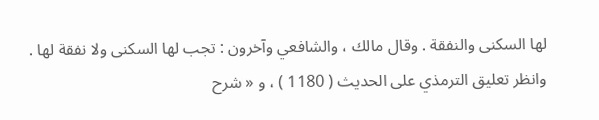لها السكنى والنفقة . وقال مالك ، والشافعي وآخرون : تجب لها السكنى ولا نفقة لها . وانظر تعليق الترمذي على الحديث ( 1180 ) ، و « شرح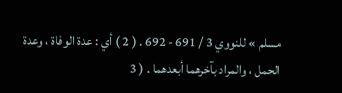مسلم » للنووي 3 / 691 - 692 . ( 2 ) أي : عدة الوفاة ، وعدة الحمل ، والمراد بآخرهما أبعدهما . ( 3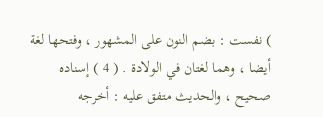) نفست : بضم النون على المشهور ، وفتحها لغة أيضا ، وهما لغتان في الولادة . ( 4 ) إسناده صحيح ، والحديث متفق عليه : أخرجه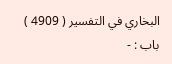البخاري في التفسير ( 4909 ) باب : -